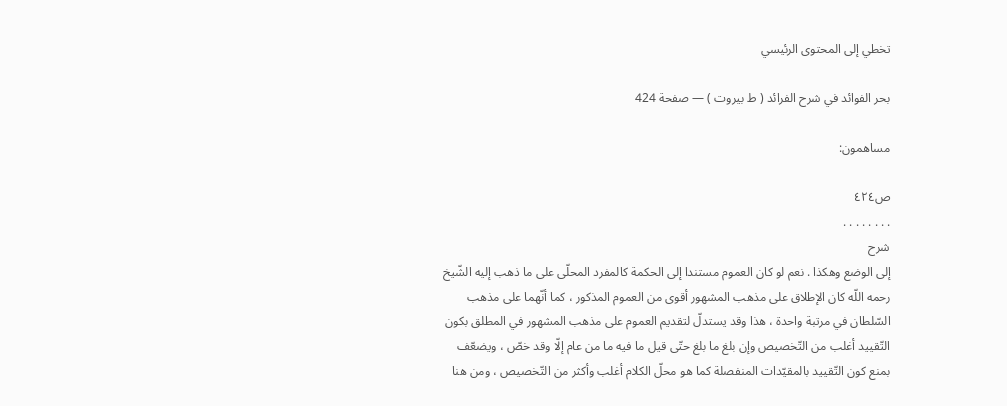تخطي إلى المحتوى الرئيسي

بحر الفوائد في شرح الفرائد ( ط بيروت ) — صفحة 424

مساهمون:

ص٤٢٤
. . . . . . . .
شرح
إلى الوضع وهكذا . نعم لو كان العموم مستندا إلى الحكمة كالمفرد المحلّى على ما ذهب إليه الشّيخ رحمه اللّه كان الإطلاق على مذهب المشهور أقوى من العموم المذكور ، كما أنّهما على مذهب السّلطان في مرتبة واحدة ، هذا وقد يستدلّ لتقديم العموم على مذهب المشهور في المطلق بكون التّقييد أغلب من التّخصيص وإن بلغ ما بلغ حتّى قيل ما فيه ما من عام إلّا وقد خصّ ، ويضعّف بمنع كون التّقييد بالمقيّدات المنفصلة كما هو محلّ الكلام أغلب وأكثر من التّخصيص ، ومن هنا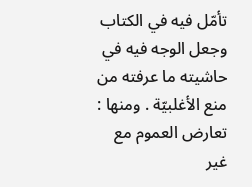تأمّل فيه في الكتاب وجعل الوجه فيه في حاشيته ما عرفته من منع الأغلبيّة . ومنها : تعارض العموم مع غير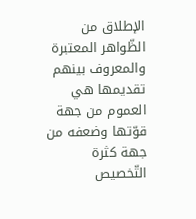الإطلاق من الظّواهر المعتبرة والمعروف بينهم تقديمها هي العموم من جهة قوّتها وضعفه من جهة كثرة التّخصيص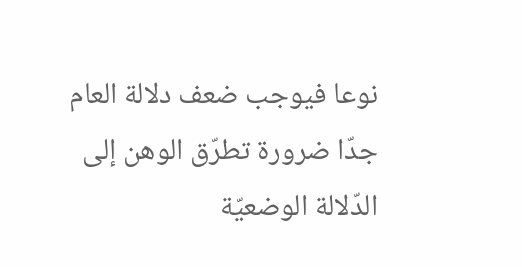نوعا فيوجب ضعف دلالة العام جدّا ضرورة تطرّق الوهن إلى الدّلالة الوضعيّة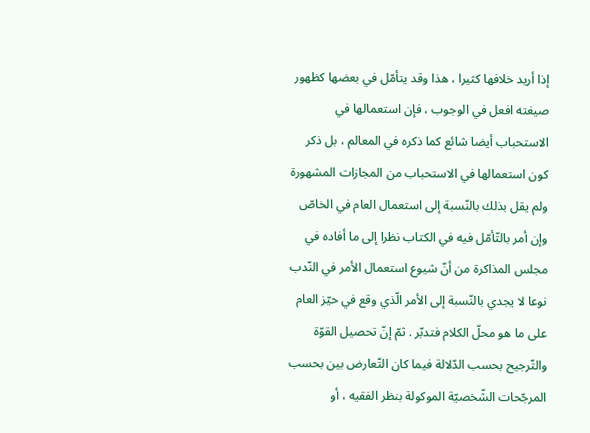إذا أريد خلافها كثيرا ، هذا وقد يتأمّل في بعضها كظهور صيغته افعل في الوجوب ، فإن استعمالها في الاستحباب أيضا شائع كما ذكره في المعالم ، بل ذكر كون استعمالها في الاستحباب من المجازات المشهورة ولم يقل بذلك بالنّسبة إلى استعمال العام في الخاصّ وإن أمر بالتّأمّل فيه في الكتاب نظرا إلى ما أفاده في مجلس المذاكرة من أنّ شيوع استعمال الأمر في النّدب نوعا لا يجدي بالنّسبة إلى الأمر الّذي وقع في حيّز العام على ما هو محلّ الكلام فتدبّر . ثمّ إنّ تحصيل القوّة والتّرجيح بحسب الدّلالة فيما كان التّعارض بين بحسب المرجّحات الشّخصيّة الموكولة بنظر الفقيه ، أو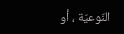النّوعيّة ، أو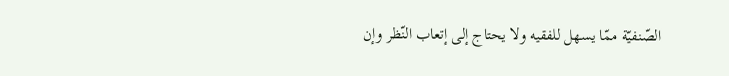الصّنفيّة ممّا يسهل للفقيه ولا يحتاج إلى إتعاب النّظر وإن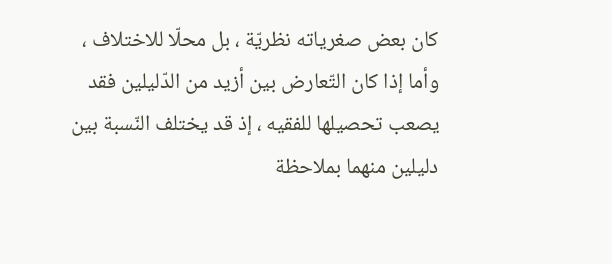كان بعض صغرياته نظريّة ، بل محلّا للاختلاف ، وأما إذا كان التّعارض بين أزيد من الدّليلين فقد يصعب تحصيلها للفقيه ، إذ قد يختلف النّسبة بين دليلين منهما بملاحظة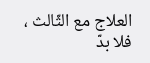العلاج مع الثّالث ، فلا بدّ